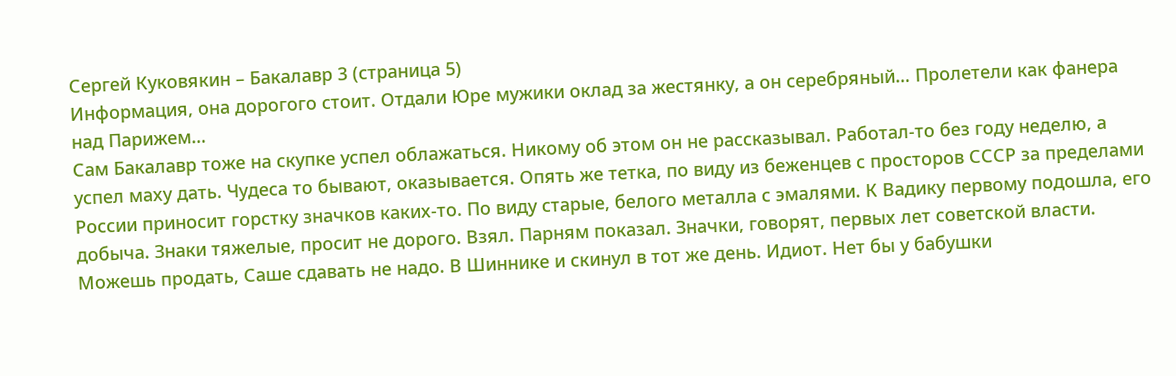Сергей Куковякин – Бакалавр 3 (страница 5)
Информация, она дорогого стоит. Отдали Юре мужики оклад за жестянку, а он серебряный… Пролетели как фанера над Парижем…
Сам Бакалавр тоже на скупке успел облажаться. Никому об этом он не рассказывал. Работал-то без году неделю, а успел маху дать. Чудеса то бывают, оказывается. Опять же тетка, по виду из беженцев с просторов СССР за пределами России приносит горстку значков каких-то. По виду старые, белого металла с эмалями. К Вадику первому подошла, его добыча. Знаки тяжелые, просит не дорого. Взял. Парням показал. Значки, говорят, первых лет советской власти. Можешь продать, Саше сдавать не надо. В Шиннике и скинул в тот же день. Идиот. Нет бы у бабушки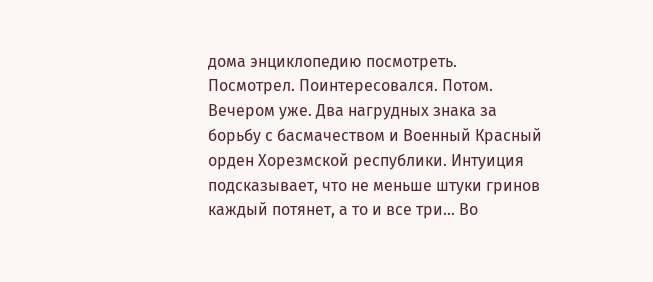дома энциклопедию посмотреть. Посмотрел. Поинтересовался. Потом. Вечером уже. Два нагрудных знака за борьбу с басмачеством и Военный Красный орден Хорезмской республики. Интуиция подсказывает, что не меньше штуки гринов каждый потянет, а то и все три… Во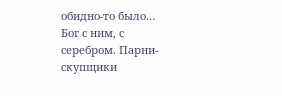обидно-то было…
Бог с ним, с серебром. Парни-скупщики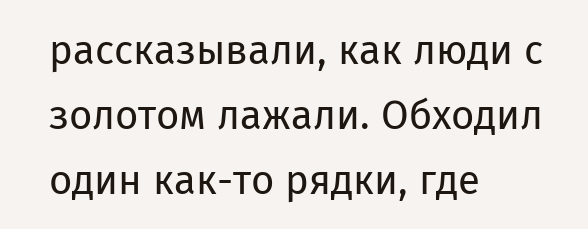рассказывали, как люди с золотом лажали. Обходил один как-то рядки, где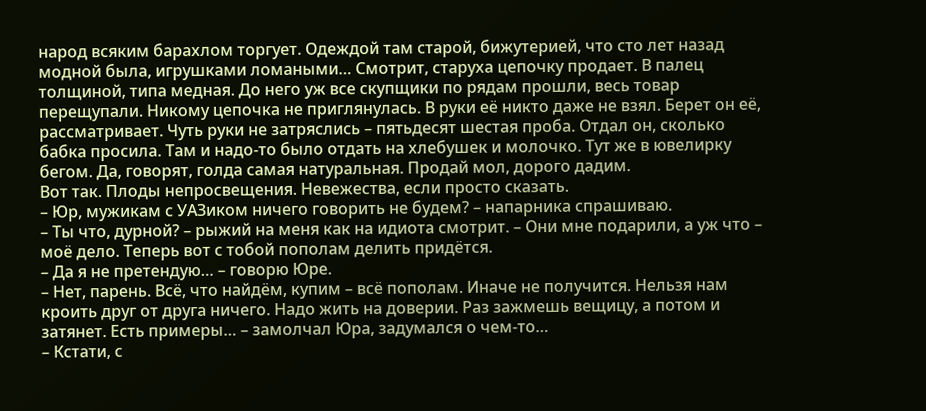народ всяким барахлом торгует. Одеждой там старой, бижутерией, что сто лет назад модной была, игрушками ломаными… Смотрит, старуха цепочку продает. В палец толщиной, типа медная. До него уж все скупщики по рядам прошли, весь товар перещупали. Никому цепочка не приглянулась. В руки её никто даже не взял. Берет он её, рассматривает. Чуть руки не затряслись – пятьдесят шестая проба. Отдал он, сколько бабка просила. Там и надо-то было отдать на хлебушек и молочко. Тут же в ювелирку бегом. Да, говорят, голда самая натуральная. Продай мол, дорого дадим.
Вот так. Плоды непросвещения. Невежества, если просто сказать.
– Юр, мужикам с УАЗиком ничего говорить не будем? – напарника спрашиваю.
– Ты что, дурной? – рыжий на меня как на идиота смотрит. – Они мне подарили, а уж что – моё дело. Теперь вот с тобой пополам делить придётся.
– Да я не претендую… – говорю Юре.
– Нет, парень. Всё, что найдём, купим – всё пополам. Иначе не получится. Нельзя нам кроить друг от друга ничего. Надо жить на доверии. Раз зажмешь вещицу, а потом и затянет. Есть примеры… – замолчал Юра, задумался о чем-то…
– Кстати, с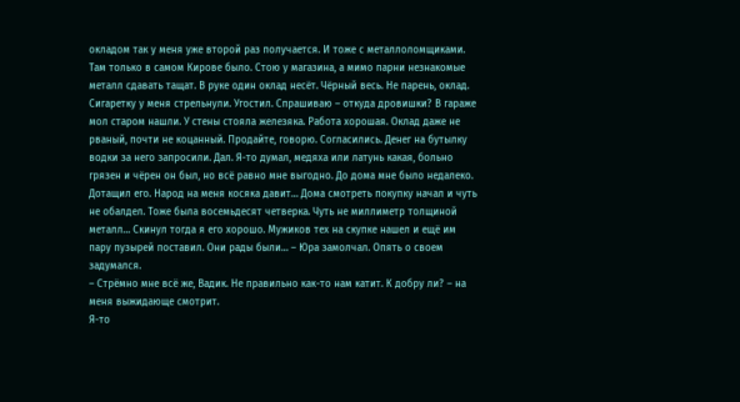окладом так у меня уже второй раз получается. И тоже с металлоломщиками. Там только в самом Кирове было. Стою у магазина, а мимо парни незнакомые металл сдавать тащат. В руке один оклад несёт. Чёрный весь. Не парень, оклад. Сигаретку у меня стрельнули. Угостил. Спрашиваю – откуда дровишки? В гараже мол старом нашли. У стены стояла железяка. Работа хорошая. Оклад даже не рваный, почти не коцанный. Продайте, говорю. Согласились. Денег на бутылку водки за него запросили. Дал. Я-то думал, медяха или латунь какая, больно грязен и чёрен он был, но всё равно мне выгодно. До дома мне было недалеко. Дотащил его. Народ на меня косяка давит… Дома смотреть покупку начал и чуть не обалдел. Тоже была восемьдесят четверка. Чуть не миллиметр толщиной металл… Скинул тогда я его хорошо. Мужиков тех на скупке нашел и ещё им пару пузырей поставил. Они рады были… – Юра замолчал. Опять о своем задумался.
– Стрёмно мне всё же, Вадик. Не правильно как-то нам катит. К добру ли? – на меня выжидающе смотрит.
Я-то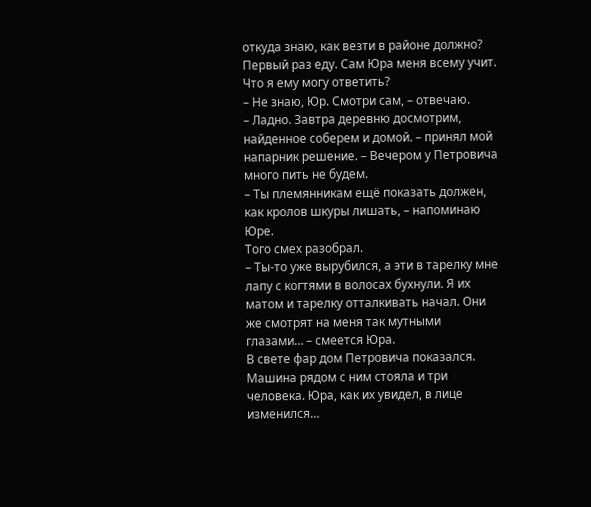откуда знаю, как везти в районе должно? Первый раз еду. Сам Юра меня всему учит. Что я ему могу ответить?
– Не знаю, Юр. Смотри сам, – отвечаю.
– Ладно. Завтра деревню досмотрим, найденное соберем и домой. – принял мой напарник решение. – Вечером у Петровича много пить не будем.
– Ты племянникам ещё показать должен, как кролов шкуры лишать, – напоминаю Юре.
Того смех разобрал.
– Ты-то уже вырубился, а эти в тарелку мне лапу с когтями в волосах бухнули. Я их матом и тарелку отталкивать начал. Они же смотрят на меня так мутными глазами… – смеется Юра.
В свете фар дом Петровича показался. Машина рядом с ним стояла и три человека. Юра, как их увидел, в лице изменился…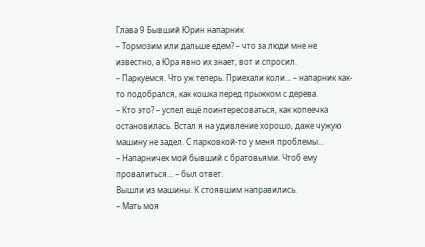Глава 9 Бывший Юрин напарник
– Тормозим или дальше едем? – что за люди мне не известно, а Юра явно их знает, вот и спросил.
– Паркуемся. Что уж теперь. Приехали коли… – напарник как-то подобрался, как кошка перед прыжком с дерева.
– Кто это? – успел ещё поинтересоваться, как копеечка остановилась. Встал я на удивление хорошо, даже чужую машину не задел. С парковкой-то у меня проблемы…
– Напарничек мой бывший с братовьями. Чтоб ему провалиться… – был ответ.
Вышли из машины. К стоявшим направились.
– Мать моя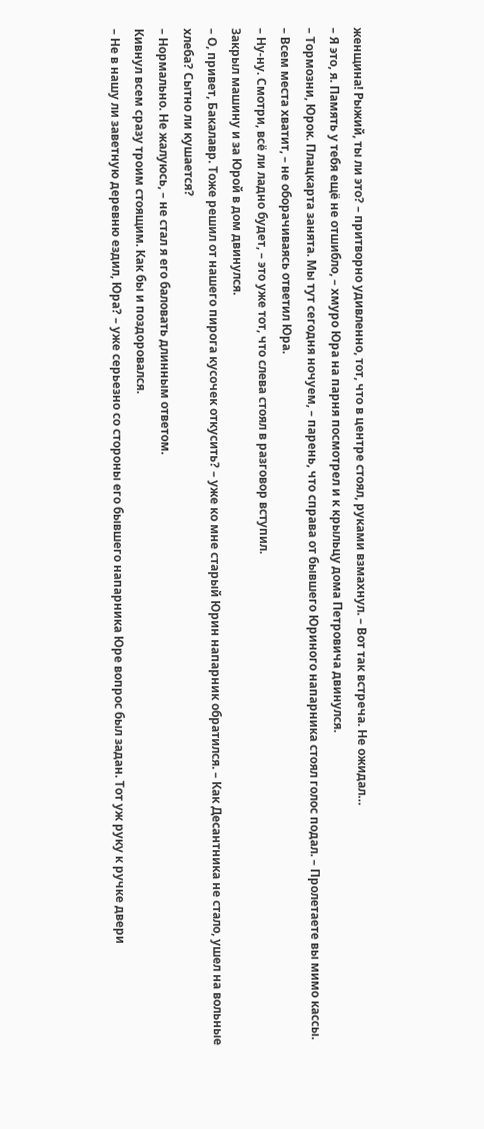женщина! Рыжий, ты ли это? – притворно удивленно, тот, что в центре стоял, руками взмахнул. – Вот так встреча. Не ожидал…
– Я это, я. Память у тебя ещё не отшибло, – хмуро Юра на парня посмотрел и к крыльцу дома Петровича двинулся.
– Тормозни, Юрок. Плацкарта занята. Мы тут сегодня ночуем, – парень, что справа от бывшего Юриного напарника стоял голос подал. – Пролетаете вы мимо кассы.
– Всем места хватит, – не оборачиваясь ответил Юра.
– Ну-ну. Смотри, всё ли ладно будет, – это уже тот, что слева стоял в разговор вступил.
Закрыл машину и за Юрой в дом двинулся.
– О, привет, Бакалавр. Тоже решил от нашего пирога кусочек откусить? – уже ко мне старый Юрин напарник обратился. – Как Десантника не стало, ушел на вольные хлеба? Сытно ли кушается?
– Нормально. Не жалуюсь, – не стал я его баловать длинным ответом.
Кивнул всем сразу троим стоящим. Как бы и поздоровался.
– Не в нашу ли заветную деревню ездил, Юра? – уже серьезно со стороны его бывшего напарника Юре вопрос был задан. Тот уж руку к ручке двери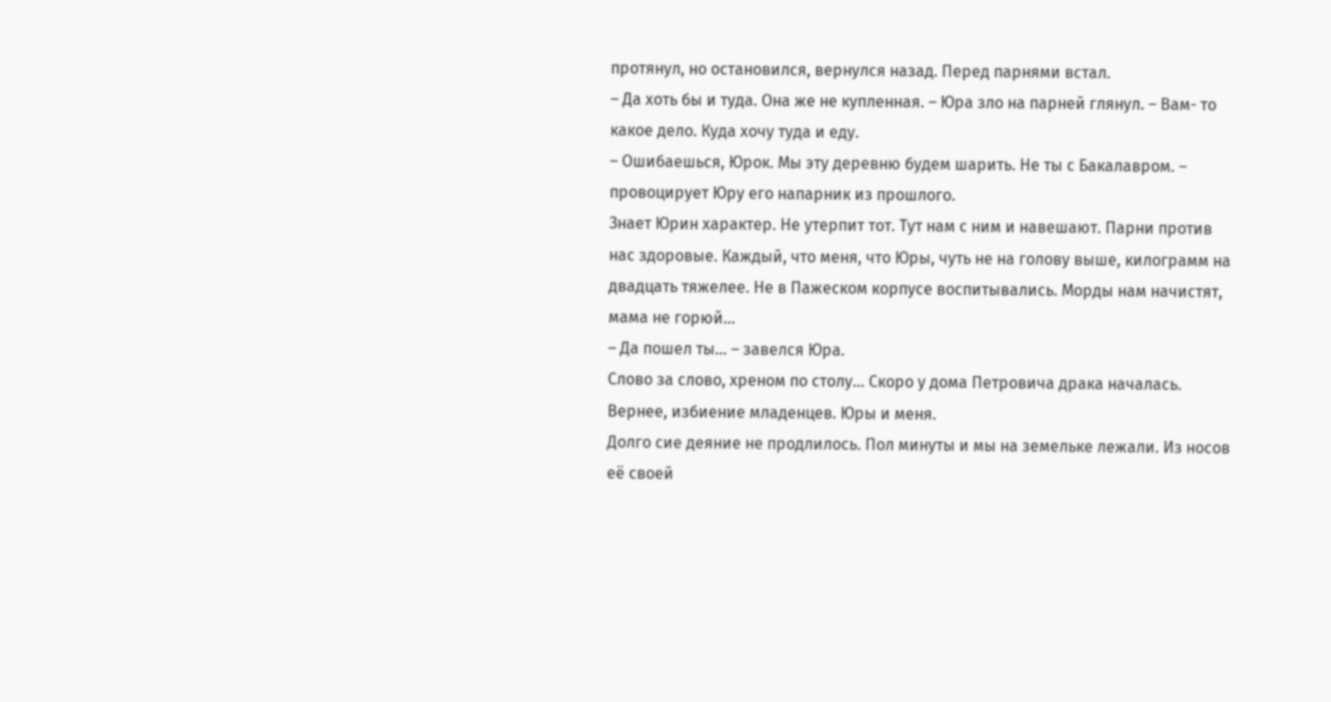протянул, но остановился, вернулся назад. Перед парнями встал.
– Да хоть бы и туда. Она же не купленная. – Юра зло на парней глянул. – Вам- то какое дело. Куда хочу туда и еду.
– Ошибаешься, Юрок. Мы эту деревню будем шарить. Не ты с Бакалавром. – провоцирует Юру его напарник из прошлого.
Знает Юрин характер. Не утерпит тот. Тут нам с ним и навешают. Парни против нас здоровые. Каждый, что меня, что Юры, чуть не на голову выше, килограмм на двадцать тяжелее. Не в Пажеском корпусе воспитывались. Морды нам начистят, мама не горюй…
– Да пошел ты… – завелся Юра.
Слово за слово, хреном по столу… Скоро у дома Петровича драка началась. Вернее, избиение младенцев. Юры и меня.
Долго сие деяние не продлилось. Пол минуты и мы на земельке лежали. Из носов её своей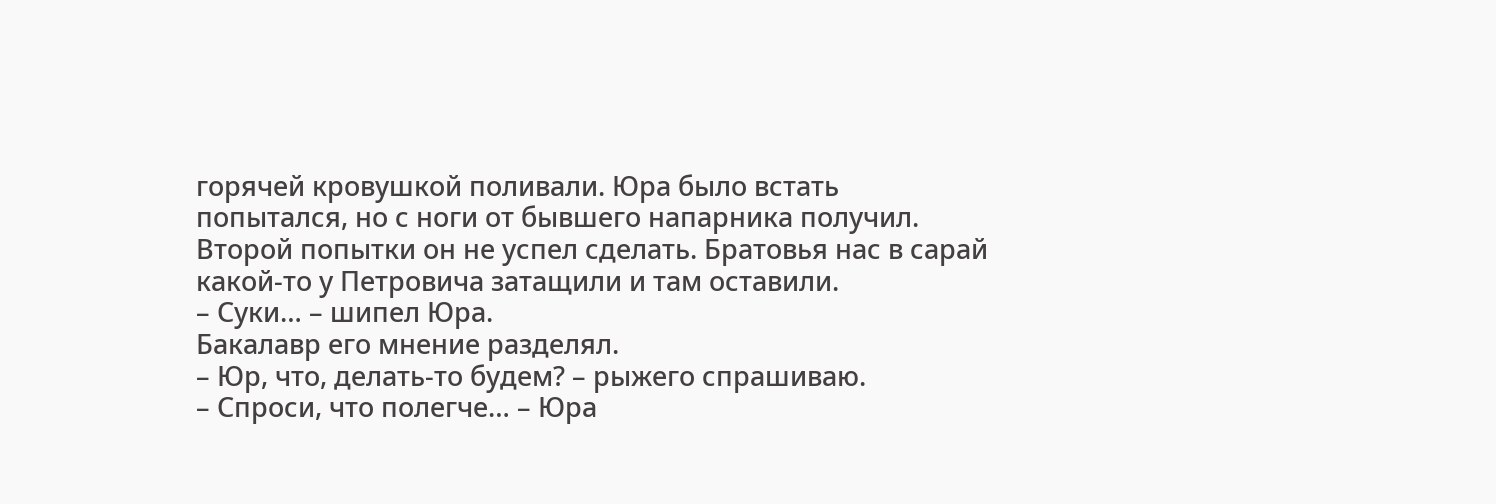горячей кровушкой поливали. Юра было встать попытался, но с ноги от бывшего напарника получил.
Второй попытки он не успел сделать. Братовья нас в сарай какой-то у Петровича затащили и там оставили.
– Суки… – шипел Юра.
Бакалавр его мнение разделял.
– Юр, что, делать-то будем? – рыжего спрашиваю.
– Спроси, что полегче… – Юра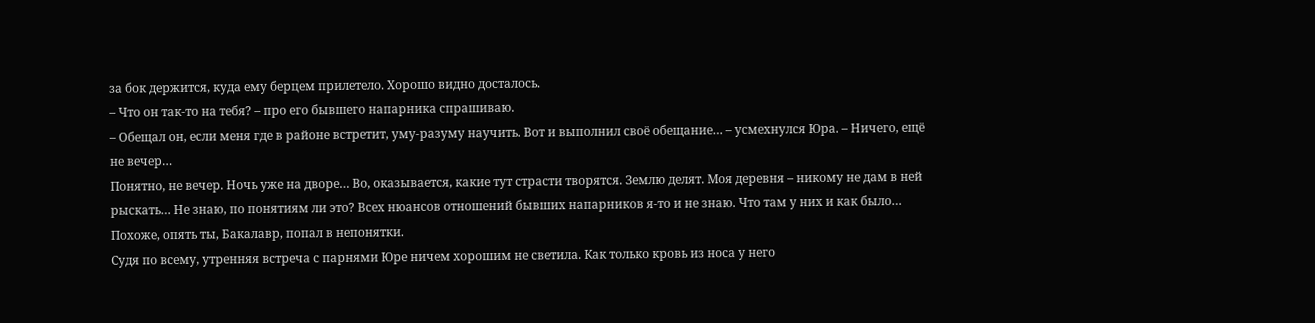за бок держится, куда ему берцем прилетело. Хорошо видно досталось.
– Что он так-то на тебя? – про его бывшего напарника спрашиваю.
– Обещал он, если меня где в районе встретит, уму-разуму научить. Вот и выполнил своё обещание… – усмехнулся Юра. – Ничего, ещё не вечер…
Понятно, не вечер. Ночь уже на дворе… Во, оказывается, какие тут страсти творятся. Землю делят. Моя деревня – никому не дам в ней рыскать… Не знаю, по понятиям ли это? Всех нюансов отношений бывших напарников я-то и не знаю. Что там у них и как было…
Похоже, опять ты, Бакалавр, попал в непонятки.
Судя по всему, утренняя встреча с парнями Юре ничем хорошим не светила. Как только кровь из носа у него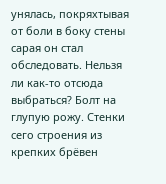унялась, покряхтывая от боли в боку стены сарая он стал обследовать. Нельзя ли как-то отсюда выбраться? Болт на глупую рожу. Стенки сего строения из крепких брёвен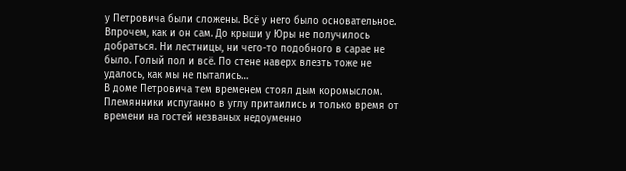у Петровича были сложены. Всё у него было основательное. Впрочем, как и он сам. До крыши у Юры не получилось добраться. Ни лестницы, ни чего-то подобного в сарае не было. Голый пол и всё. По стене наверх влезть тоже не удалось, как мы не пытались…
В доме Петровича тем временем стоял дым коромыслом. Племянники испуганно в углу притаились и только время от времени на гостей незваных недоуменно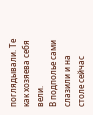поглядывали. Те как хозяева себя вели.
В подполье сами слазили и на столе сейчас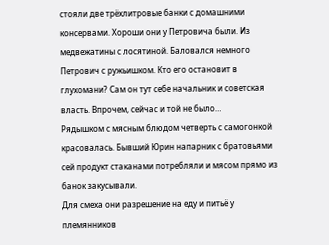стояли две трёхлитровые банки с домашними консервами. Хороши они у Петровича были. Из медвежатины с лосятиной. Баловался немного Петрович с ружьишком. Кто его остановит в глухомани? Сам он тут себе начальник и советская власть. Впрочем, сейчас и той не было…
Рядышком с мясным блюдом четверть с самогонкой красовалась. Бывший Юрин напарник с братовьями сей продукт стаканами потребляли и мясом прямо из банок закусывали.
Для смеха они разрешение на еду и питьё у племянников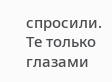спросили. Те только глазами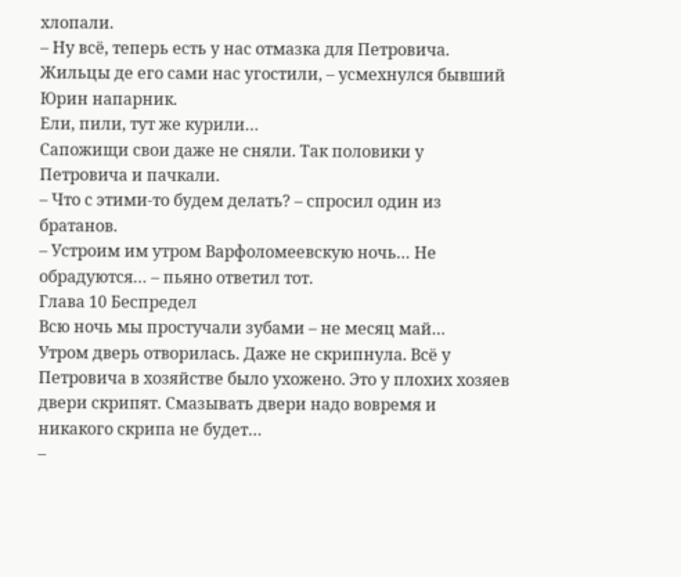хлопали.
– Ну всё, теперь есть у нас отмазка для Петровича. Жильцы де его сами нас угостили, – усмехнулся бывший Юрин напарник.
Ели, пили, тут же курили…
Сапожищи свои даже не сняли. Так половики у Петровича и пачкали.
– Что с этими-то будем делать? – спросил один из братанов.
– Устроим им утром Варфоломеевскую ночь… Не обрадуются… – пьяно ответил тот.
Глава 10 Беспредел
Всю ночь мы простучали зубами – не месяц май…
Утром дверь отворилась. Даже не скрипнула. Всё у Петровича в хозяйстве было ухожено. Это у плохих хозяев двери скрипят. Смазывать двери надо вовремя и никакого скрипа не будет…
–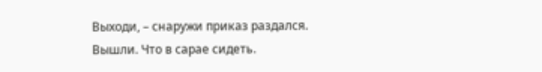Выходи, – снаружи приказ раздался.
Вышли. Что в сарае сидеть.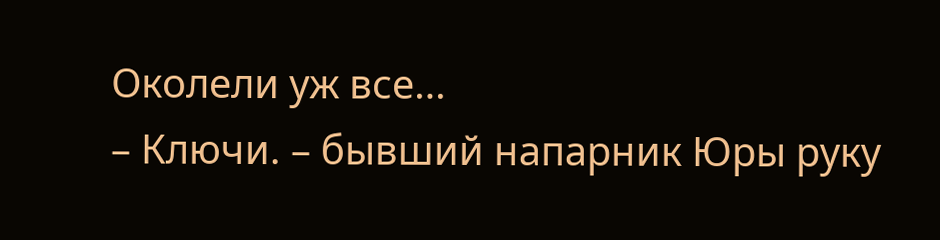Околели уж все…
– Ключи. – бывший напарник Юры руку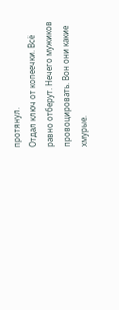протянул.
Отдал ключ от копеечки. Всё равно отберут. Нечего мужиков провоцировать. Вон они какие хмурые.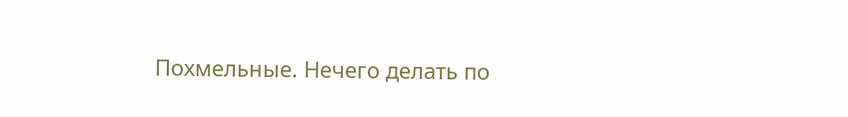Похмельные. Нечего делать по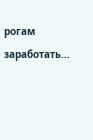рогам заработать…